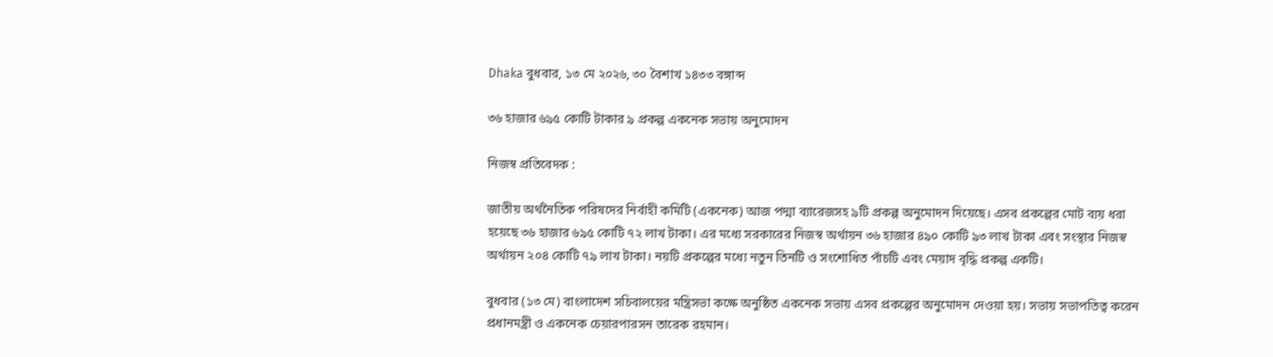Dhaka বুধবার, ১৩ মে ২০২৬, ৩০ বৈশাখ ১৪৩৩ বঙ্গাব্দ

৩৬ হাজার ৬৯৫ কোটি টাকার ৯ প্রকল্প একনেক সভায় অনুমোদন

নিজস্ব প্রতিবেদক :

জাতীয় অর্থনৈতিক পরিষদের নির্বাহী কমিটি (একনেক) আজ পদ্মা ব্যারেজসহ ৯টি প্রকল্প অনুমোদন দিয়েছে। এসব প্রকল্পের মোট ব্যয় ধরা হয়েছে ৩৬ হাজার ৬৯৫ কোটি ৭২ লাখ টাকা। এর মধ্যে সরকারের নিজস্ব অর্থায়ন ৩৬ হাজার ৪৯০ কোটি ৯৩ লাখ টাকা এবং সংস্থার নিজস্ব অর্থায়ন ২০৪ কোটি ৭৯ লাখ টাকা। নয়টি প্রকল্পের মধ্যে নতুন তিনটি ও সংশোধিত পাঁচটি এবং মেয়াদ বৃদ্ধি প্রকল্প একটি।

বুধবার (১৩ মে) বাংলাদেশ সচিবালয়ের মন্ত্রিসভা কক্ষে অনুষ্ঠিত একনেক সভায় এসব প্রকল্পের অনুমোদন দেওয়া হয়। সভায় সভাপতিত্ব করেন প্রধানমন্ত্রী ও একনেক চেয়ারপারসন তারেক রহমান।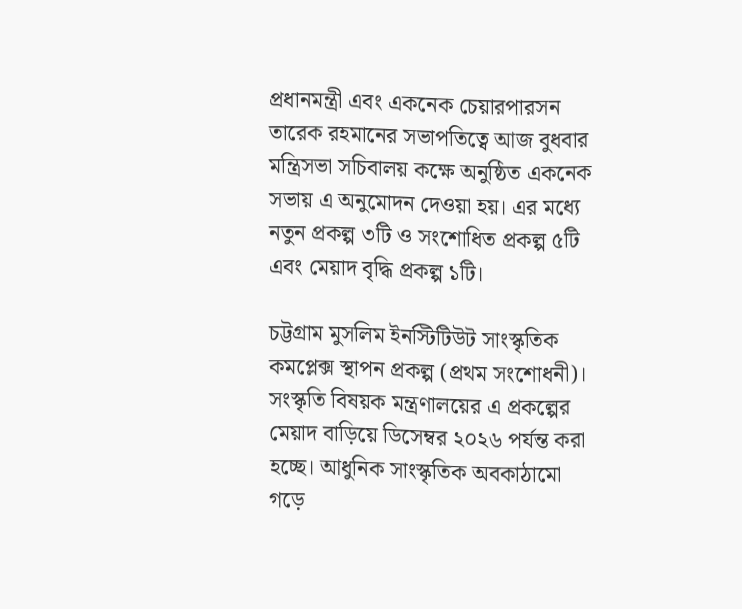প্রধানমন্ত্রী এবং একনেক চেয়ারপারসন তারেক রহমানের সভাপতিত্বে আজ বুধবার মন্ত্রিসভা সচিবালয় কক্ষে অনুষ্ঠিত একনেক সভায় এ অনুমোদন দেওয়া হয়। এর মধ্যে নতুন প্রকল্প ৩টি ও সংশোধিত প্রকল্প ৫টি এবং মেয়াদ বৃদ্ধি প্রকল্প ১টি।

চট্টগ্রাম মুসলিম ইনস্টিটিউট সাংস্কৃতিক কমপ্লেক্স স্থাপন প্রকল্প (প্রথম সংশোধনী)। সংস্কৃতি বিষয়ক মন্ত্রণালয়ের এ প্রকল্পের মেয়াদ বাড়িয়ে ডিসেম্বর ২০২৬ পর্যন্ত করা হচ্ছে। আধুনিক সাংস্কৃতিক অবকাঠামো গড়ে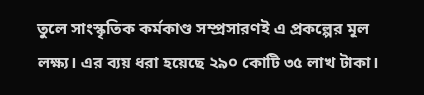তুলে সাংস্কৃতিক কর্মকাণ্ড সম্প্রসারণই এ প্রকল্পের মূল লক্ষ্য। এর ব্যয় ধরা হয়েছে ২৯০ কোটি ৩৫ লাখ টাকা।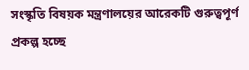সংস্কৃতি বিষয়ক মন্ত্রণালয়ের আরেকটি গুরুত্বপূর্ণ প্রকল্প হচ্ছে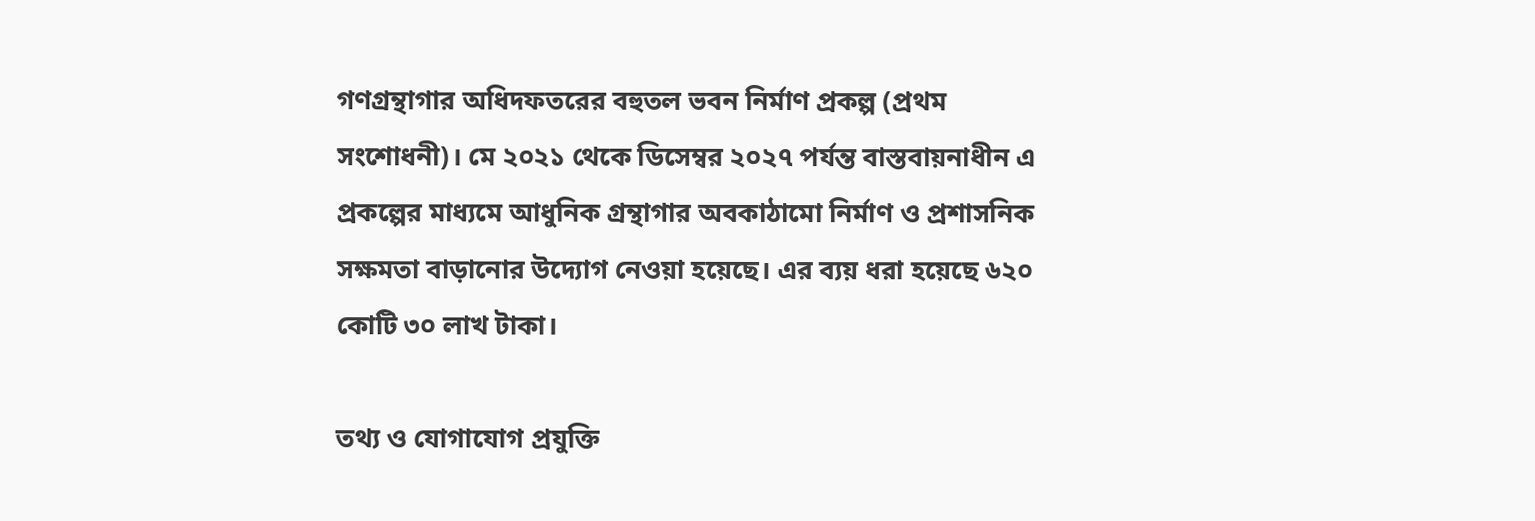গণগ্রন্থাগার অধিদফতরের বহুতল ভবন নির্মাণ প্রকল্প (প্রথম সংশোধনী)। মে ২০২১ থেকে ডিসেম্বর ২০২৭ পর্যন্ত বাস্তবায়নাধীন এ প্রকল্পের মাধ্যমে আধুনিক গ্রন্থাগার অবকাঠামো নির্মাণ ও প্রশাসনিক সক্ষমতা বাড়ানোর উদ্যোগ নেওয়া হয়েছে। এর ব্যয় ধরা হয়েছে ৬২০ কোটি ৩০ লাখ টাকা।

তথ্য ও যোগাযোগ প্রযুক্তি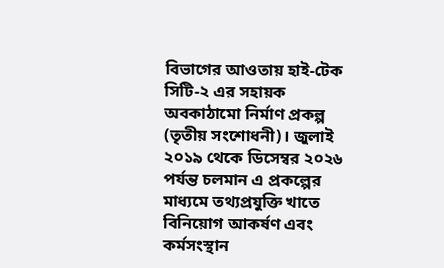বিভাগের আওতায় হাই-টেক সিটি-২ এর সহায়ক অবকাঠামো নির্মাণ প্রকল্প (তৃতীয় সংশোধনী)। জুলাই ২০১৯ থেকে ডিসেম্বর ২০২৬ পর্যন্ত চলমান এ প্রকল্পের মাধ্যমে তথ্যপ্রযুক্তি খাতে বিনিয়োগ আকর্ষণ এবং কর্মসংস্থান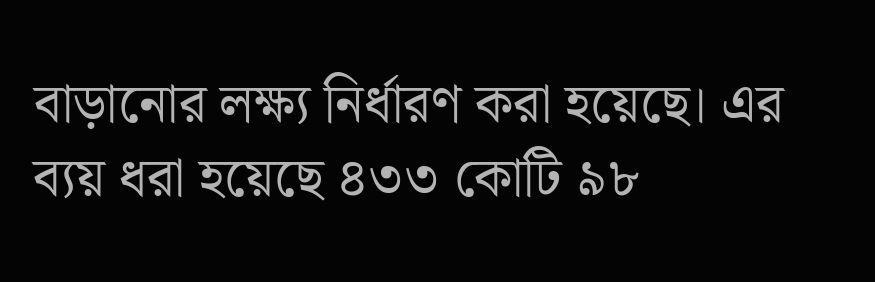বাড়ানোর লক্ষ্য নির্ধারণ করা হয়েছে। এর ব্যয় ধরা হয়েছে ৪৩৩ কোটি ৯৮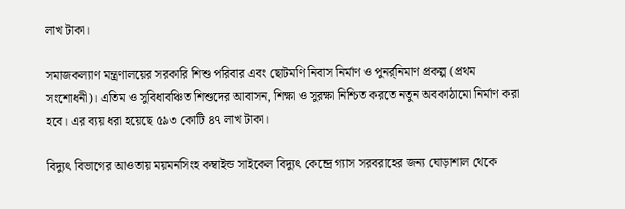লাখ টাকা।

সমাজকল্যাণ মন্ত্রণালয়ের সরকারি শিশু পরিবার এবং ছোটমণি নিবাস নির্মাণ ও পুনর্র্নিমাণ প্রকল্প (প্রথম সংশোধনী)। এতিম ও সুবিধাবঞ্চিত শিশুদের আবাসন, শিক্ষা ও সুরক্ষা নিশ্চিত করতে নতুন অবকাঠামো নির্মাণ করা হবে। এর ব্যয় ধরা হয়েছে ৫৯৩ কোটি ৪৭ লাখ টাকা।

বিদ্যুৎ বিভাগের আওতায় ময়মনসিংহ কম্বাইন্ড সাইকেল বিদ্যুৎ কেন্দ্রে গ্যাস সরবরাহের জন্য ঘোড়াশাল থেকে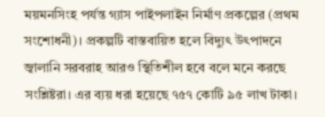ময়মনসিংহ পর্যন্ত গ্যাস পাইপলাইন নির্মাণ প্রকল্পের (প্রথম সংশোধনী)। প্রকল্পটি বাস্তবায়িত হলে বিদ্যুৎ উৎপাদনে জ্বালানি সরবরাহ আরও স্থিতিশীল হবে বলে মনে করছে সংশ্লিষ্টরা। এর ব্যয় ধরা হয়েছে ৭৫৭ কোটি ৯৫ লাখ টাকা।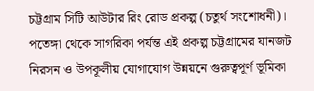চট্টগ্রাম সিটি আউটার রিং রোড প্রকল্প (চতুর্থ সংশোধনী)। পতেঙ্গা থেকে সাগরিকা পর্যন্ত এই প্রকল্প চট্টগ্রামের যানজট নিরসন ও উপকূলীয় যোগাযোগ উন্নয়নে গুরুত্বপূর্ণ ভূমিকা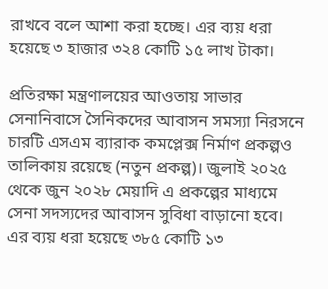রাখবে বলে আশা করা হচ্ছে। এর ব্যয় ধরা হয়েছে ৩ হাজার ৩২৪ কোটি ১৫ লাখ টাকা।

প্রতিরক্ষা মন্ত্রণালয়ের আওতায় সাভার সেনানিবাসে সৈনিকদের আবাসন সমস্যা নিরসনে চারটি এসএম ব্যারাক কমপ্লেক্স নির্মাণ প্রকল্পও তালিকায় রয়েছে (নতুন প্রকল্প)। জুলাই ২০২৫ থেকে জুন ২০২৮ মেয়াদি এ প্রকল্পের মাধ্যমে সেনা সদস্যদের আবাসন সুবিধা বাড়ানো হবে। এর ব্যয় ধরা হয়েছে ৩৮৫ কোটি ১৩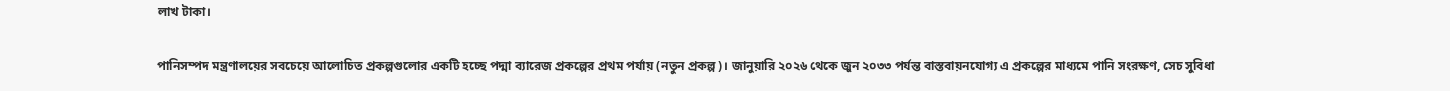লাখ টাকা।

পানিসম্পদ মন্ত্রণালয়ের সবচেয়ে আলোচিত প্রকল্পগুলোর একটি হচ্ছে পদ্মা ব্যারেজ প্রকল্পের প্রথম পর্যায় (নতুন প্রকল্প)। জানুয়ারি ২০২৬ থেকে জুন ২০৩৩ পর্যন্ত বাস্তবায়নযোগ্য এ প্রকল্পের মাধ্যমে পানি সংরক্ষণ, সেচ সুবিধা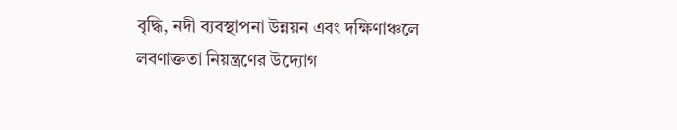বৃদ্ধি, নদী ব্যবস্থাপনা উন্নয়ন এবং দক্ষিণাঞ্চলে লবণাক্ততা নিয়ন্ত্রণের উদ্যোগ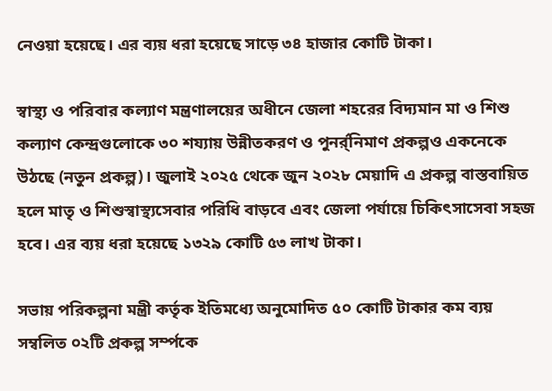নেওয়া হয়েছে। এর ব্যয় ধরা হয়েছে সাড়ে ৩৪ হাজার কোটি টাকা।

স্বাস্থ্য ও পরিবার কল্যাণ মন্ত্রণালয়ের অধীনে জেলা শহরের বিদ্যমান মা ও শিশু কল্যাণ কেন্দ্রগুলোকে ৩০ শয্যায় উন্নীতকরণ ও পুনর্র্নিমাণ প্রকল্পও একনেকে উঠছে (নতুন প্রকল্প)। জুলাই ২০২৫ থেকে জুন ২০২৮ মেয়াদি এ প্রকল্প বাস্তবায়িত হলে মাতৃ ও শিশুস্বাস্থ্যসেবার পরিধি বাড়বে এবং জেলা পর্যায়ে চিকিৎসাসেবা সহজ হবে। এর ব্যয় ধরা হয়েছে ১৩২৯ কোটি ৫৩ লাখ টাকা।

সভায় পরিকল্পনা মন্ত্রী কর্তৃক ইতিমধ্যে অনুমোদিত ৫০ কোটি টাকার কম ব্যয় সম্বলিত ০২টি প্রকল্প সর্ম্পকে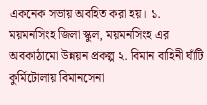একনেক সভায় অবহিত করা হয়। ১. ময়মনসিংহ জিলা স্কুল, ময়মনসিংহ এর অবকাঠামো উন্নয়ন প্রকল্প ২. বিমান বাহিনী ঘাঁটি কুর্মিটোলায় বিমানসেনা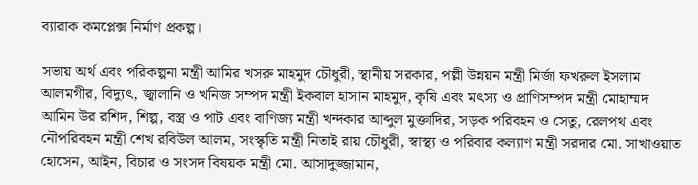ব্যারাক কমপ্লেক্স নির্মাণ প্রকল্প।

সভায় অর্থ এবং পরিকল্পনা মন্ত্রী আমির খসরু মাহমুদ চৌধুরী, স্থানীয় সরকার, পল্লী উন্নয়ন মন্ত্রী মির্জা ফখরুল ইসলাম আলমগীর, বিদ্যুৎ, জ্বালানি ও খনিজ সম্পদ মন্ত্রী ইকবাল হাসান মাহমুদ, কৃষি এবং মৎস্য ও প্রাণিসম্পদ মন্ত্রী মোহাম্মদ আমিন উর রশিদ, শিল্প, বস্ত্র ও পাট এবং বাণিজ্য মন্ত্রী খন্দকার আব্দুল মুক্তাদির, সড়ক পরিবহন ও সেতু, রেলপথ এবং নৌপরিবহন মন্ত্রী শেখ রবিউল আলম, সংস্কৃতি মন্ত্রী নিতাই রায় চৌধুরী, স্বাস্থ্য ও পরিবার কল্যাণ মন্ত্রী সরদার মো. সাখাওয়াত হোসেন, আইন, বিচার ও সংসদ বিষয়ক মন্ত্রী মো. আসাদুজ্জামান,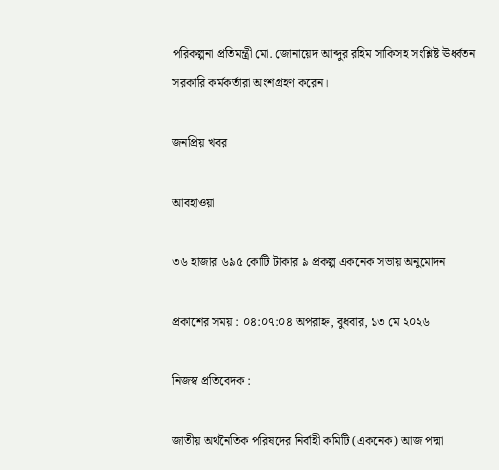পরিকল্পনা প্রতিমন্ত্রী মো. জোনায়েদ আব্দুর রহিম সাকিসহ সংশ্লিষ্ট ঊর্ধ্বতন সরকারি কর্মকর্তারা অংশগ্রহণ করেন।

জনপ্রিয় খবর

আবহাওয়া

৩৬ হাজার ৬৯৫ কোটি টাকার ৯ প্রকল্প একনেক সভায় অনুমোদন

প্রকাশের সময় : ০৪:০৭:০৪ অপরাহ্ন, বুধবার, ১৩ মে ২০২৬

নিজস্ব প্রতিবেদক :

জাতীয় অর্থনৈতিক পরিষদের নির্বাহী কমিটি (একনেক) আজ পদ্মা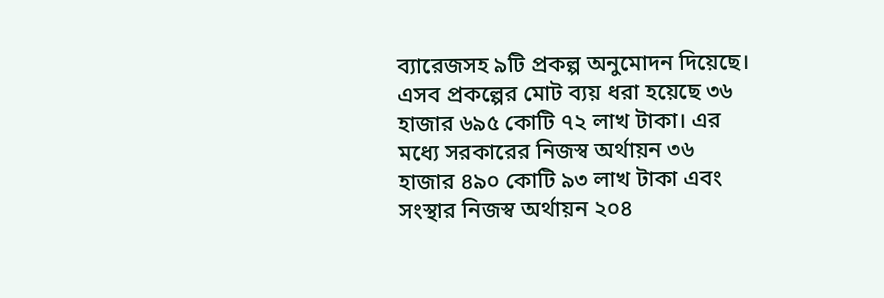ব্যারেজসহ ৯টি প্রকল্প অনুমোদন দিয়েছে। এসব প্রকল্পের মোট ব্যয় ধরা হয়েছে ৩৬ হাজার ৬৯৫ কোটি ৭২ লাখ টাকা। এর মধ্যে সরকারের নিজস্ব অর্থায়ন ৩৬ হাজার ৪৯০ কোটি ৯৩ লাখ টাকা এবং সংস্থার নিজস্ব অর্থায়ন ২০৪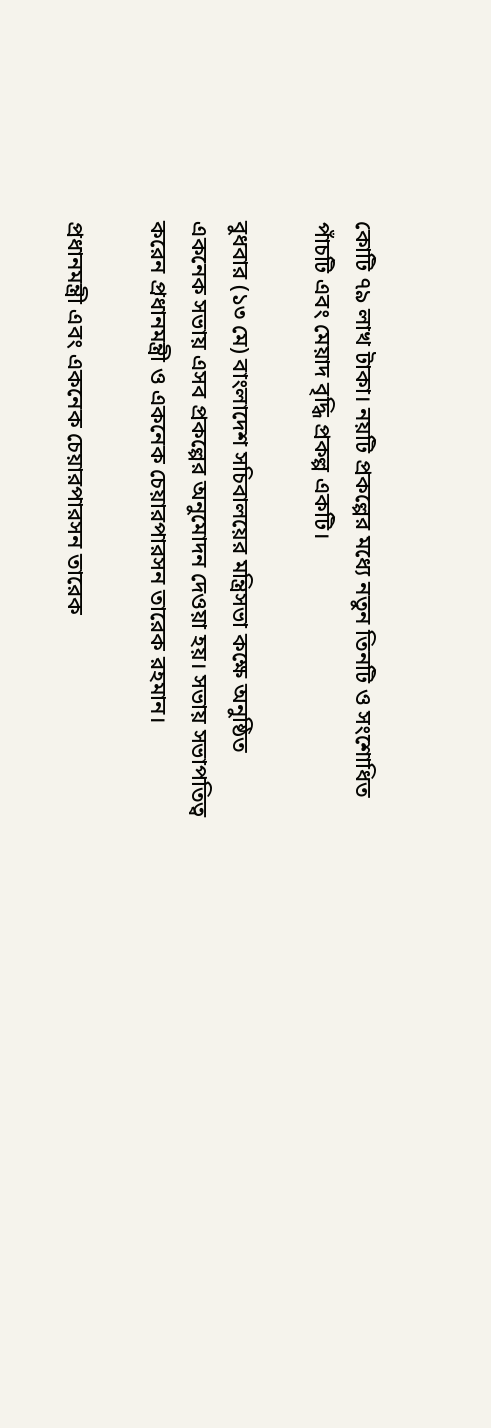কোটি ৭৯ লাখ টাকা। নয়টি প্রকল্পের মধ্যে নতুন তিনটি ও সংশোধিত পাঁচটি এবং মেয়াদ বৃদ্ধি প্রকল্প একটি।

বুধবার (১৩ মে) বাংলাদেশ সচিবালয়ের মন্ত্রিসভা কক্ষে অনুষ্ঠিত একনেক সভায় এসব প্রকল্পের অনুমোদন দেওয়া হয়। সভায় সভাপতিত্ব করেন প্রধানমন্ত্রী ও একনেক চেয়ারপারসন তারেক রহমান।

প্রধানমন্ত্রী এবং একনেক চেয়ারপারসন তারেক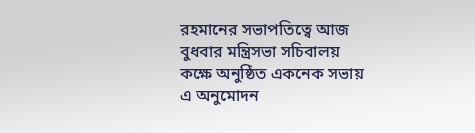রহমানের সভাপতিত্বে আজ বুধবার মন্ত্রিসভা সচিবালয় কক্ষে অনুষ্ঠিত একনেক সভায় এ অনুমোদন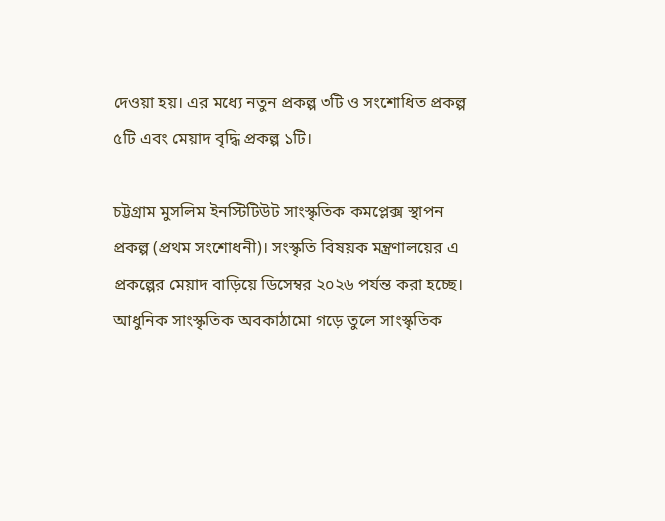দেওয়া হয়। এর মধ্যে নতুন প্রকল্প ৩টি ও সংশোধিত প্রকল্প ৫টি এবং মেয়াদ বৃদ্ধি প্রকল্প ১টি।

চট্টগ্রাম মুসলিম ইনস্টিটিউট সাংস্কৃতিক কমপ্লেক্স স্থাপন প্রকল্প (প্রথম সংশোধনী)। সংস্কৃতি বিষয়ক মন্ত্রণালয়ের এ প্রকল্পের মেয়াদ বাড়িয়ে ডিসেম্বর ২০২৬ পর্যন্ত করা হচ্ছে। আধুনিক সাংস্কৃতিক অবকাঠামো গড়ে তুলে সাংস্কৃতিক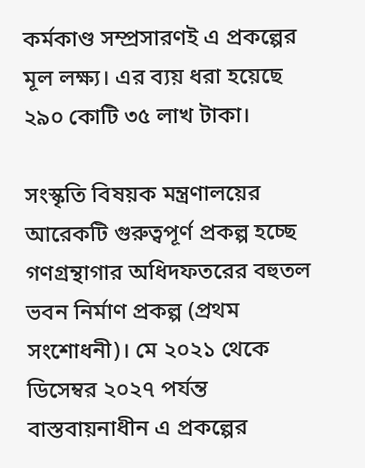কর্মকাণ্ড সম্প্রসারণই এ প্রকল্পের মূল লক্ষ্য। এর ব্যয় ধরা হয়েছে ২৯০ কোটি ৩৫ লাখ টাকা।

সংস্কৃতি বিষয়ক মন্ত্রণালয়ের আরেকটি গুরুত্বপূর্ণ প্রকল্প হচ্ছে গণগ্রন্থাগার অধিদফতরের বহুতল ভবন নির্মাণ প্রকল্প (প্রথম সংশোধনী)। মে ২০২১ থেকে ডিসেম্বর ২০২৭ পর্যন্ত বাস্তবায়নাধীন এ প্রকল্পের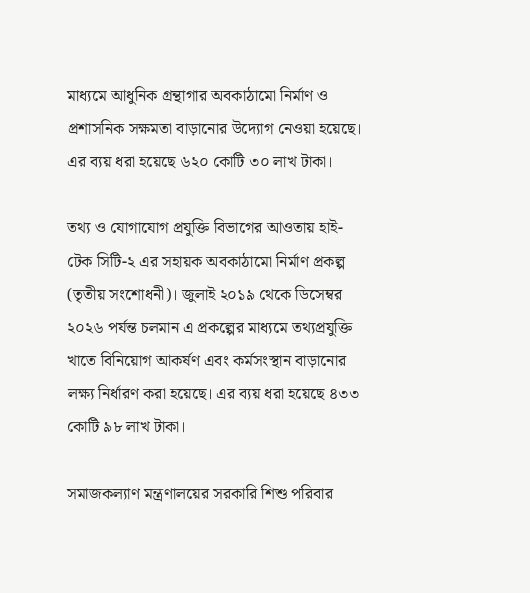মাধ্যমে আধুনিক গ্রন্থাগার অবকাঠামো নির্মাণ ও প্রশাসনিক সক্ষমতা বাড়ানোর উদ্যোগ নেওয়া হয়েছে। এর ব্যয় ধরা হয়েছে ৬২০ কোটি ৩০ লাখ টাকা।

তথ্য ও যোগাযোগ প্রযুক্তি বিভাগের আওতায় হাই-টেক সিটি-২ এর সহায়ক অবকাঠামো নির্মাণ প্রকল্প (তৃতীয় সংশোধনী)। জুলাই ২০১৯ থেকে ডিসেম্বর ২০২৬ পর্যন্ত চলমান এ প্রকল্পের মাধ্যমে তথ্যপ্রযুক্তি খাতে বিনিয়োগ আকর্ষণ এবং কর্মসংস্থান বাড়ানোর লক্ষ্য নির্ধারণ করা হয়েছে। এর ব্যয় ধরা হয়েছে ৪৩৩ কোটি ৯৮ লাখ টাকা।

সমাজকল্যাণ মন্ত্রণালয়ের সরকারি শিশু পরিবার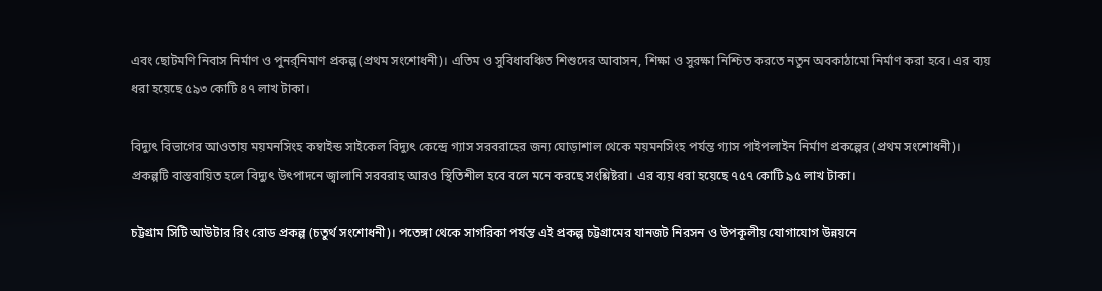এবং ছোটমণি নিবাস নির্মাণ ও পুনর্র্নিমাণ প্রকল্প (প্রথম সংশোধনী)। এতিম ও সুবিধাবঞ্চিত শিশুদের আবাসন, শিক্ষা ও সুরক্ষা নিশ্চিত করতে নতুন অবকাঠামো নির্মাণ করা হবে। এর ব্যয় ধরা হয়েছে ৫৯৩ কোটি ৪৭ লাখ টাকা।

বিদ্যুৎ বিভাগের আওতায় ময়মনসিংহ কম্বাইন্ড সাইকেল বিদ্যুৎ কেন্দ্রে গ্যাস সরবরাহের জন্য ঘোড়াশাল থেকে ময়মনসিংহ পর্যন্ত গ্যাস পাইপলাইন নির্মাণ প্রকল্পের (প্রথম সংশোধনী)। প্রকল্পটি বাস্তবায়িত হলে বিদ্যুৎ উৎপাদনে জ্বালানি সরবরাহ আরও স্থিতিশীল হবে বলে মনে করছে সংশ্লিষ্টরা। এর ব্যয় ধরা হয়েছে ৭৫৭ কোটি ৯৫ লাখ টাকা।

চট্টগ্রাম সিটি আউটার রিং রোড প্রকল্প (চতুর্থ সংশোধনী)। পতেঙ্গা থেকে সাগরিকা পর্যন্ত এই প্রকল্প চট্টগ্রামের যানজট নিরসন ও উপকূলীয় যোগাযোগ উন্নয়নে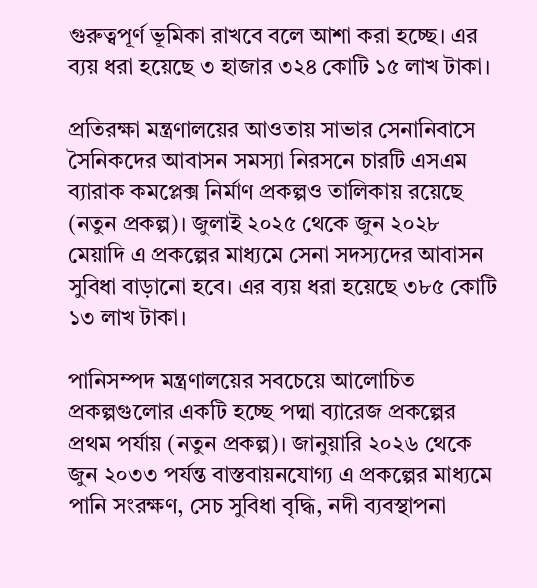গুরুত্বপূর্ণ ভূমিকা রাখবে বলে আশা করা হচ্ছে। এর ব্যয় ধরা হয়েছে ৩ হাজার ৩২৪ কোটি ১৫ লাখ টাকা।

প্রতিরক্ষা মন্ত্রণালয়ের আওতায় সাভার সেনানিবাসে সৈনিকদের আবাসন সমস্যা নিরসনে চারটি এসএম ব্যারাক কমপ্লেক্স নির্মাণ প্রকল্পও তালিকায় রয়েছে (নতুন প্রকল্প)। জুলাই ২০২৫ থেকে জুন ২০২৮ মেয়াদি এ প্রকল্পের মাধ্যমে সেনা সদস্যদের আবাসন সুবিধা বাড়ানো হবে। এর ব্যয় ধরা হয়েছে ৩৮৫ কোটি ১৩ লাখ টাকা।

পানিসম্পদ মন্ত্রণালয়ের সবচেয়ে আলোচিত প্রকল্পগুলোর একটি হচ্ছে পদ্মা ব্যারেজ প্রকল্পের প্রথম পর্যায় (নতুন প্রকল্প)। জানুয়ারি ২০২৬ থেকে জুন ২০৩৩ পর্যন্ত বাস্তবায়নযোগ্য এ প্রকল্পের মাধ্যমে পানি সংরক্ষণ, সেচ সুবিধা বৃদ্ধি, নদী ব্যবস্থাপনা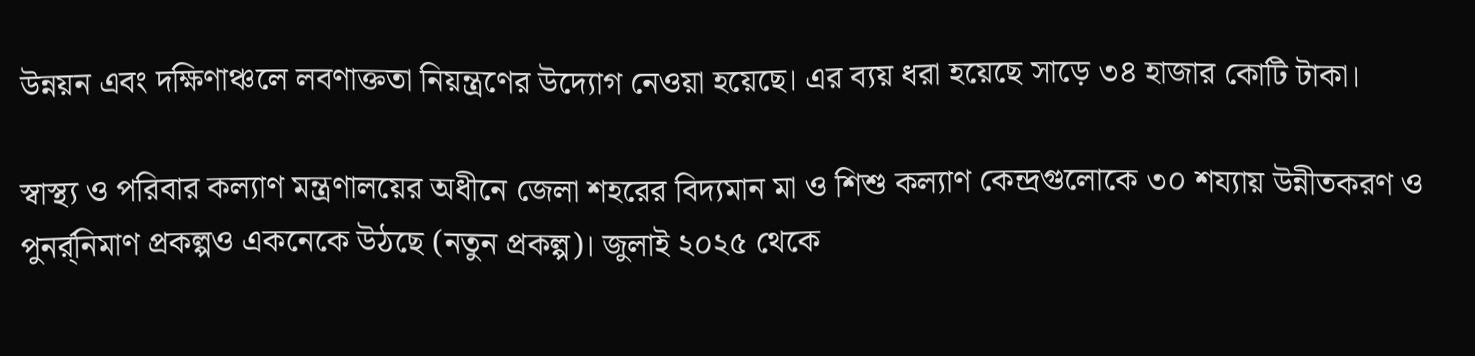উন্নয়ন এবং দক্ষিণাঞ্চলে লবণাক্ততা নিয়ন্ত্রণের উদ্যোগ নেওয়া হয়েছে। এর ব্যয় ধরা হয়েছে সাড়ে ৩৪ হাজার কোটি টাকা।

স্বাস্থ্য ও পরিবার কল্যাণ মন্ত্রণালয়ের অধীনে জেলা শহরের বিদ্যমান মা ও শিশু কল্যাণ কেন্দ্রগুলোকে ৩০ শয্যায় উন্নীতকরণ ও পুনর্র্নিমাণ প্রকল্পও একনেকে উঠছে (নতুন প্রকল্প)। জুলাই ২০২৫ থেকে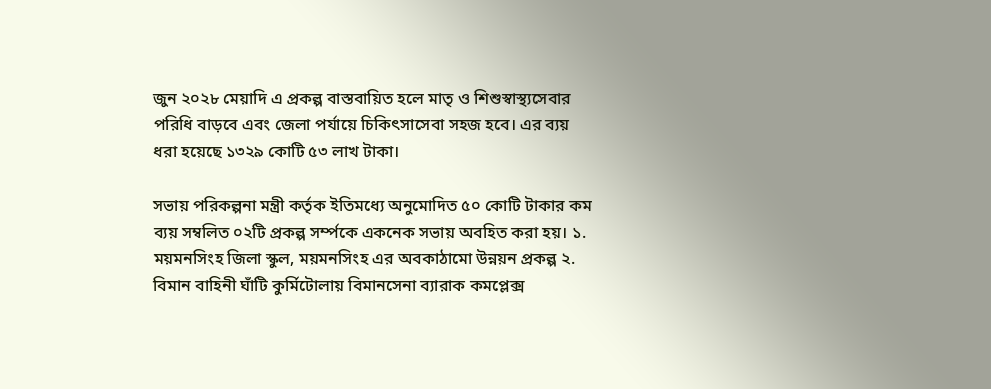জুন ২০২৮ মেয়াদি এ প্রকল্প বাস্তবায়িত হলে মাতৃ ও শিশুস্বাস্থ্যসেবার পরিধি বাড়বে এবং জেলা পর্যায়ে চিকিৎসাসেবা সহজ হবে। এর ব্যয় ধরা হয়েছে ১৩২৯ কোটি ৫৩ লাখ টাকা।

সভায় পরিকল্পনা মন্ত্রী কর্তৃক ইতিমধ্যে অনুমোদিত ৫০ কোটি টাকার কম ব্যয় সম্বলিত ০২টি প্রকল্প সর্ম্পকে একনেক সভায় অবহিত করা হয়। ১. ময়মনসিংহ জিলা স্কুল, ময়মনসিংহ এর অবকাঠামো উন্নয়ন প্রকল্প ২. বিমান বাহিনী ঘাঁটি কুর্মিটোলায় বিমানসেনা ব্যারাক কমপ্লেক্স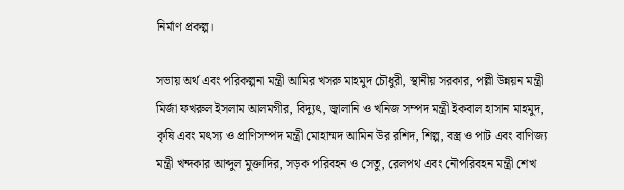নির্মাণ প্রকল্প।

সভায় অর্থ এবং পরিকল্পনা মন্ত্রী আমির খসরু মাহমুদ চৌধুরী, স্থানীয় সরকার, পল্লী উন্নয়ন মন্ত্রী মির্জা ফখরুল ইসলাম আলমগীর, বিদ্যুৎ, জ্বালানি ও খনিজ সম্পদ মন্ত্রী ইকবাল হাসান মাহমুদ, কৃষি এবং মৎস্য ও প্রাণিসম্পদ মন্ত্রী মোহাম্মদ আমিন উর রশিদ, শিল্প, বস্ত্র ও পাট এবং বাণিজ্য মন্ত্রী খন্দকার আব্দুল মুক্তাদির, সড়ক পরিবহন ও সেতু, রেলপথ এবং নৌপরিবহন মন্ত্রী শেখ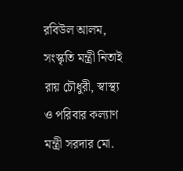রবিউল আলম, সংস্কৃতি মন্ত্রী নিতাই রায় চৌধুরী, স্বাস্থ্য ও পরিবার কল্যাণ মন্ত্রী সরদার মো.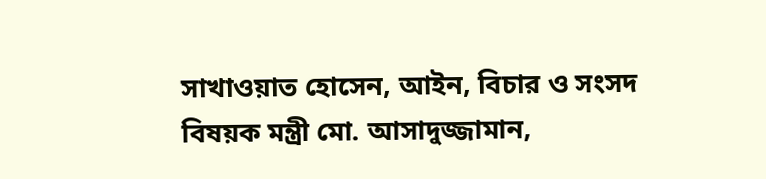সাখাওয়াত হোসেন, আইন, বিচার ও সংসদ বিষয়ক মন্ত্রী মো. আসাদুজ্জামান,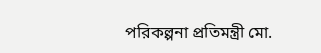পরিকল্পনা প্রতিমন্ত্রী মো.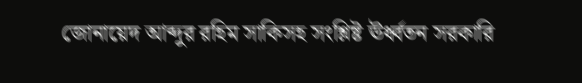জোনায়েদ আব্দুর রহিম সাকিসহ সংশ্লিষ্ট ঊর্ধ্বতন সরকারি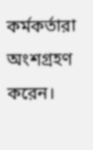কর্মকর্তারা অংশগ্রহণ করেন।